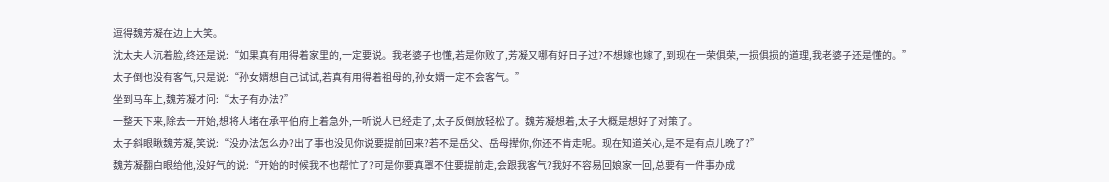逗得魏芳凝在边上大笑。
沈太夫人沉着脸,终还是说:“如果真有用得着家里的,一定要说。我老婆子也懂,若是你败了,芳凝又哪有好日子过?不想嫁也嫁了,到现在一荣俱荣,一损俱损的道理,我老婆子还是懂的。”
太子倒也没有客气,只是说:“孙女婿想自己试试,若真有用得着祖母的,孙女婿一定不会客气。”
坐到马车上,魏芳凝才问:“太子有办法?”
一整天下来,除去一开始,想将人堵在承平伯府上着急外,一听说人已经走了,太子反倒放轻松了。魏芳凝想着,太子大概是想好了对策了。
太子斜眼瞅魏芳凝,笑说:“没办法怎么办?出了事也没见你说要提前回来?若不是岳父、岳母撵你,你还不肯走呢。现在知道关心,是不是有点儿晚了?”
魏芳凝翻白眼给他,没好气的说:“开始的时候我不也帮忙了?可是你要真罩不住要提前走,会跟我客气?我好不容易回娘家一回,总要有一件事办成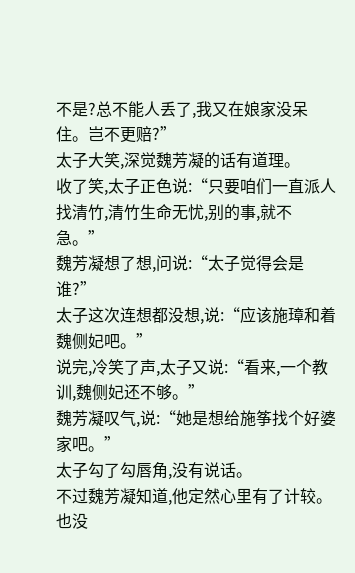不是?总不能人丢了,我又在娘家没呆住。岂不更赔?”
太子大笑,深觉魏芳凝的话有道理。
收了笑,太子正色说:“只要咱们一直派人找清竹,清竹生命无忧,别的事,就不急。”
魏芳凝想了想,问说:“太子觉得会是谁?”
太子这次连想都没想,说:“应该施璋和着魏侧妃吧。”
说完,冷笑了声,太子又说:“看来,一个教训,魏侧妃还不够。”
魏芳凝叹气,说:“她是想给施筝找个好婆家吧。”
太子勾了勾唇角,没有说话。
不过魏芳凝知道,他定然心里有了计较。也没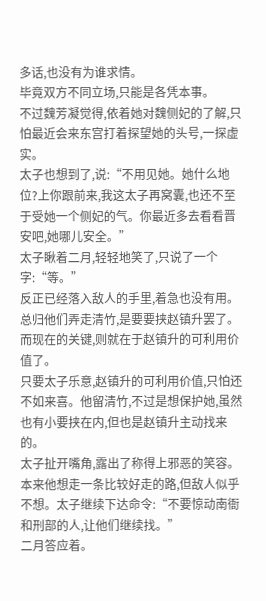多话,也没有为谁求情。
毕竟双方不同立场,只能是各凭本事。
不过魏芳凝觉得,依着她对魏侧妃的了解,只怕最近会来东宫打着探望她的头号,一探虚实。
太子也想到了,说:“不用见她。她什么地位?上你跟前来,我这太子再窝囊,也还不至于受她一个侧妃的气。你最近多去看看晋安吧,她哪儿安全。”
太子瞅着二月,轻轻地笑了,只说了一个字:“等。”
反正已经落入敌人的手里,着急也没有用。总归他们弄走清竹,是要要挟赵镇升罢了。
而现在的关键,则就在于赵镇升的可利用价值了。
只要太子乐意,赵镇升的可利用价值,只怕还不如来喜。他留清竹,不过是想保护她,虽然也有小要挟在内,但也是赵镇升主动找来的。
太子扯开嘴角,露出了称得上邪恶的笑容。
本来他想走一条比较好走的路,但敌人似乎不想。太子继续下达命令:“不要惊动南衙和刑部的人,让他们继续找。”
二月答应着。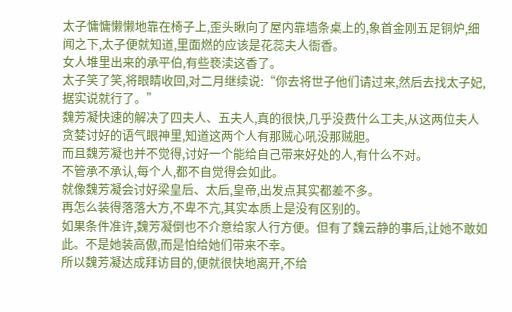太子慵慵懒懒地靠在椅子上,歪头瞅向了屋内靠墙条桌上的,象首金刚五足铜炉,细闻之下,太子便就知道,里面燃的应该是花蕊夫人衙香。
女人堆里出来的承平伯,有些亵渎这香了。
太子笑了笑,将眼睛收回,对二月继续说:“你去将世子他们请过来,然后去找太子妃,据实说就行了。”
魏芳凝快速的解决了四夫人、五夫人,真的很快,几乎没费什么工夫,从这两位夫人贪婪讨好的语气眼神里,知道这两个人有那贼心吼没那贼胆。
而且魏芳凝也并不觉得,讨好一个能给自己带来好处的人,有什么不对。
不管承不承认,每个人,都不自觉得会如此。
就像魏芳凝会讨好梁皇后、太后,皇帝,出发点其实都差不多。
再怎么装得落落大方,不卑不亢,其实本质上是没有区别的。
如果条件准许,魏芳凝倒也不介意给家人行方便。但有了魏云静的事后,让她不敢如此。不是她装高傲,而是怕给她们带来不幸。
所以魏芳凝达成拜访目的,便就很快地离开,不给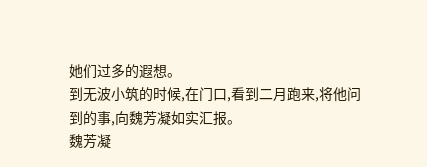她们过多的遐想。
到无波小筑的时候,在门口,看到二月跑来,将他问到的事,向魏芳凝如实汇报。
魏芳凝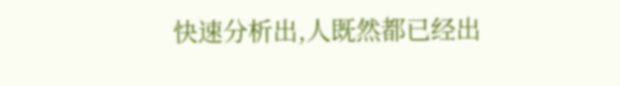快速分析出,人既然都已经出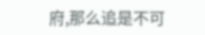府,那么追是不可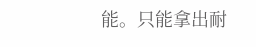能。只能拿出耐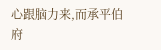心跟脑力来,而承平伯府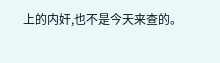上的内奸,也不是今天来查的。